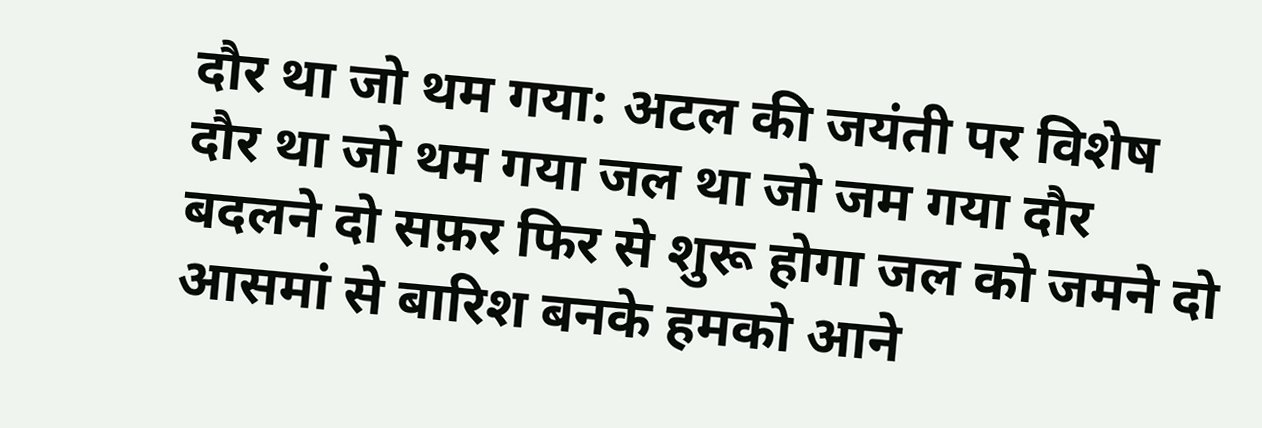दौर था जो थम गया: अटल की जयंती पर विशेष
दौर था जो थम गया जल था जो जम गया दौर बदलने दो सफ़र फिर से शुरू होगा जल को जमने दो आसमां से बारिश बनके हमको आने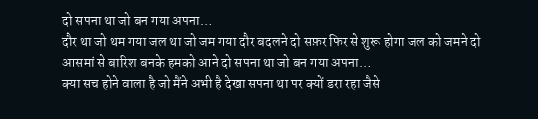दो सपना था जो बन गया अपना…
दौर था जो थम गया जल था जो जम गया दौर बदलने दो सफ़र फिर से शुरू होगा जल को जमने दो आसमां से बारिश बनके हमको आने दो सपना था जो बन गया अपना…
क्या सच होने वाला है जो मैंने अभी है देखा सपना था पर क्यों डरा रहा जैसे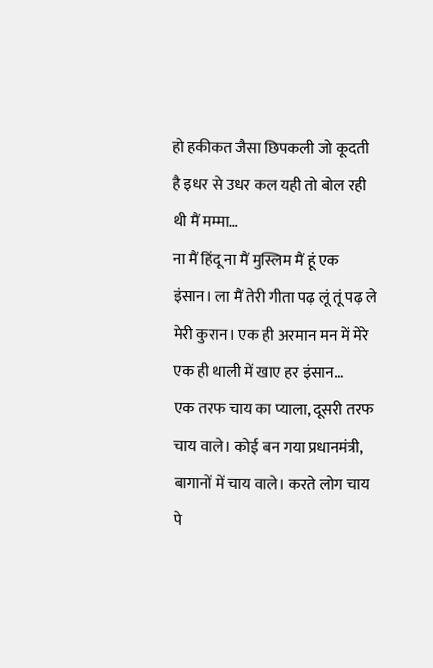हो हकीकत जैसा छिपकली जो कूदती है इधर से उधर कल यही तो बोल रही थी मैं मम्मा…
ना मैं हिंदू ना मैं मुस्लिम मैं हूं एक इंसान। ला मैं तेरी गीता पढ़ लूं तूं पढ़ ले मेरी कुरान। एक ही अरमान मन में मेरे एक ही थाली में खाए हर इंसान…
एक तरफ चाय का प्याला, दूसरी तरफ चाय वाले। कोई बन गया प्रधानमंत्री, बागानों में चाय वाले। करते लोग चाय पे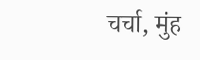चर्चा, मुंह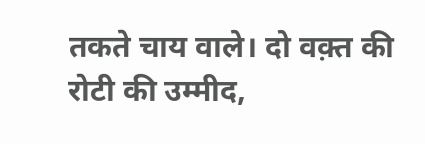तकते चाय वाले। दो वक़्त की रोटी की उम्मीद,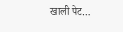खाली पेट…